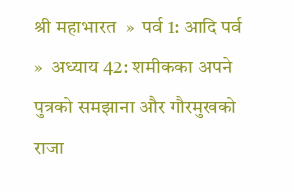श्री महाभारत  »  पर्व 1: आदि पर्व  »  अध्याय 42: शमीकका अपने पुत्रको समझाना और गौरमुखको राजा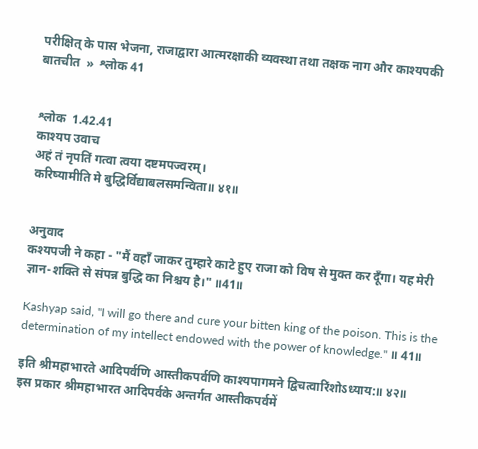परीक्षित् के पास भेजना, राजाद्वारा आत्मरक्षाकी व्यवस्था तथा तक्षक नाग और काश्यपकी बातचीत  »  श्लोक 41


श्लोक  1.42.41
काश्यप उवाच
अहं तं नृपतिं गत्वा त्वया दष्टमपज्वरम्।
करिष्यामीति मे बुद्धिर्विद्याबलसमन्विता॥ ४१॥


अनुवाद
कश्यपजी ने कहा - "मैं वहाँ जाकर तुम्हारे काटे हुए राजा को विष से मुक्त कर दूँगा। यह मेरी ज्ञान-शक्ति से संपन्न बुद्धि का निश्चय है।" ॥41॥

Kashyap said, "I will go there and cure your bitten king of the poison. This is the determination of my intellect endowed with the power of knowledge." ॥ 41॥

इति श्रीमहाभारते आदिपर्वणि आस्तीकपर्वणि काश्यपागमने द्विचत्वारिंशोऽध्याय:॥ ४२॥
इस प्रकार श्रीमहाभारत आदिपर्वके अन्तर्गत आस्तीकपर्वमें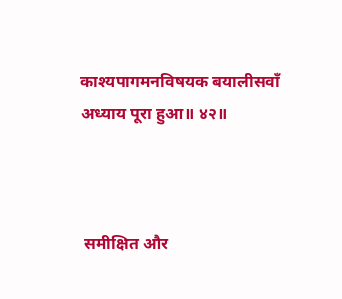काश्यपागमनविषयक बयालीसवाँ अध्याय पूरा हुआ॥ ४२॥



 समीक्षित और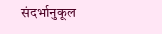संदर्भानुकूल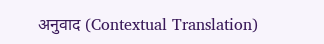अनुवाद (Contextual Translation)